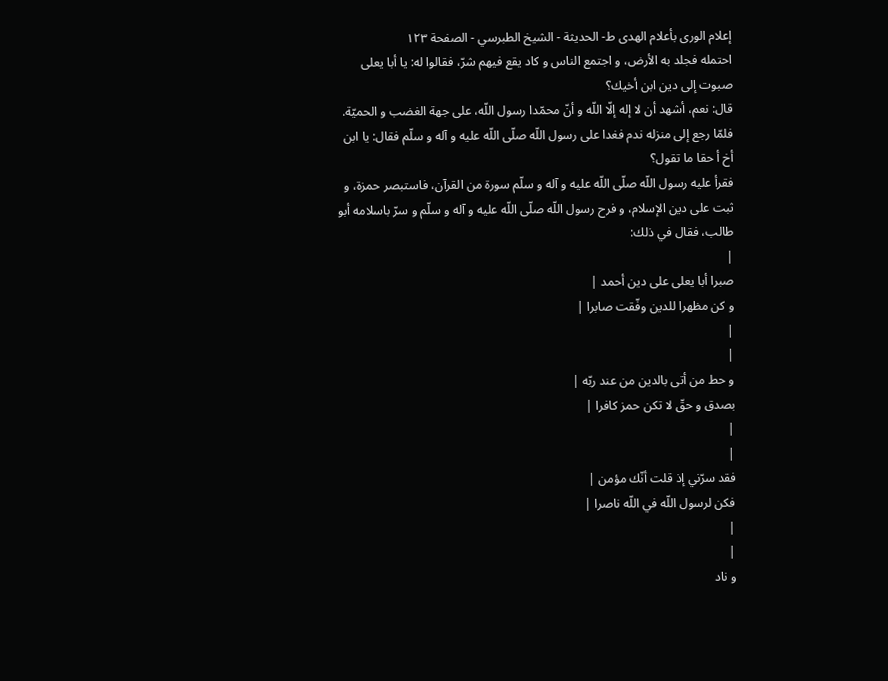إعلام الورى بأعلام الهدى ط- الحديثة - الشيخ الطبرسي - الصفحة ١٢٣
احتمله فجلد به الأرض، و اجتمع الناس و كاد يقع فيهم شرّ، فقالوا له: يا أبا يعلى صبوت إلى دين ابن أخيك؟
قال: نعم، أشهد أن لا إله إلّا اللّه و أنّ محمّدا رسول اللّه، على جهة الغضب و الحميّة. فلمّا رجع إلى منزله ندم فغدا على رسول اللّه صلّى اللّه عليه و آله و سلّم فقال: يا ابن أخ أ حقا ما تقول؟
فقرأ عليه رسول اللّه صلّى اللّه عليه و آله و سلّم سورة من القرآن، فاستبصر حمزة، و ثبت على دين الإسلام، و فرح رسول اللّه صلّى اللّه عليه و آله و سلّم و سرّ باسلامه أبو طالب، فقال في ذلك:
|
صبرا أبا يعلى على دين أحمد |
و كن مظهرا للدين وفّقت صابرا |
|
|
و حط من أتى بالدين من عند ربّه |
بصدق و حقّ لا تكن حمز كافرا |
|
|
فقد سرّني إذ قلت أنّك مؤمن |
فكن لرسول اللّه في اللّه ناصرا |
|
|
و ناد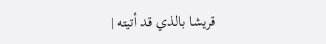قريشا بالذي قد أتيته |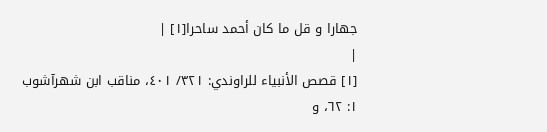جهارا و قل ما كان أحمد ساحرا[١] |
|
[١] قصص الأنبياء للراوندي: ٣٢١/ ٤٠١، مناقب ابن شهرآشوب ١: ٦٢، و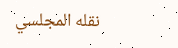نقله المجلسي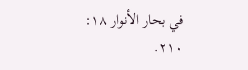في بحار الأنوار ١٨: ٢١٠.